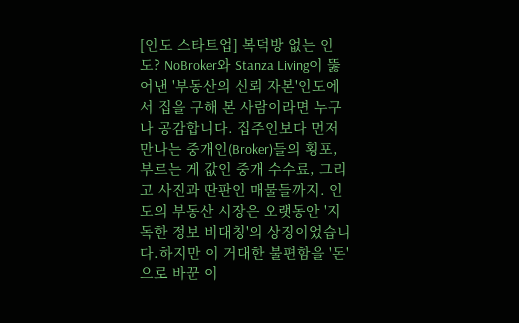[인도 스타트업] 복덕방 없는 인도? NoBroker와 Stanza Living이 뚫어낸 '부동산의 신뢰 자본'인도에서 집을 구해 본 사람이라면 누구나 공감합니다. 집주인보다 먼저 만나는 중개인(Broker)들의 횡포, 부르는 게 값인 중개 수수료, 그리고 사진과 딴판인 매물들까지. 인도의 부동산 시장은 오랫동안 '지독한 정보 비대칭'의 상징이었습니다.하지만 이 거대한 불편함을 '돈'으로 바꾼 이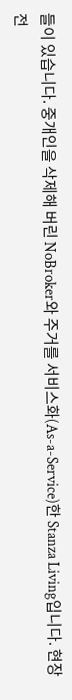들이 있습니다. 중개인을 삭제해 버린 NoBroker와 주거를 서비스화(As-a-Service)한 Stanza Living입니다. 현장 전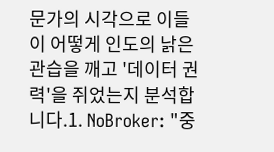문가의 시각으로 이들이 어떻게 인도의 낡은 관습을 깨고 '데이터 권력'을 쥐었는지 분석합니다.1. NoBroker: "중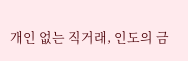개인 없는 직거래, 인도의 금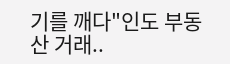기를 깨다"인도 부동산 거래..